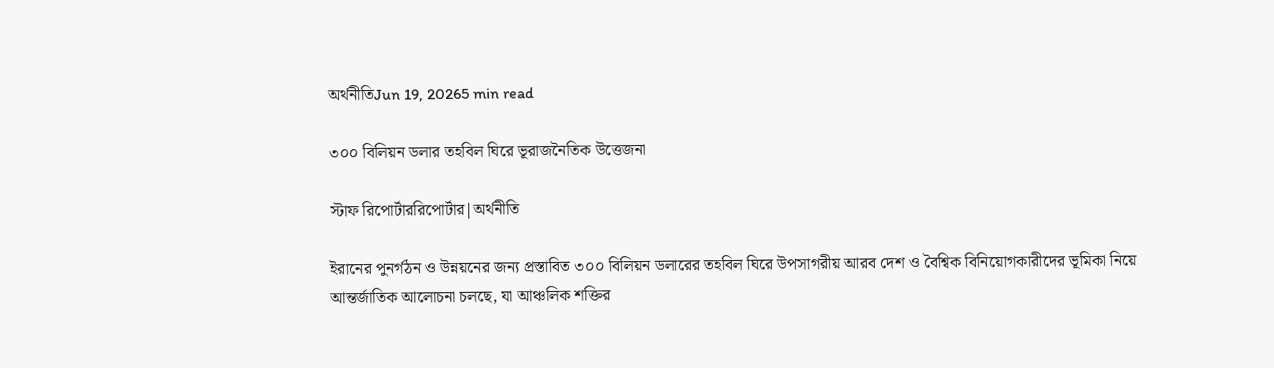অর্থনীতিJun 19, 20265 min read

৩০০ বিলিয়ন ডলার তহবিল ঘিরে ভূরাজনৈতিক উত্তেজনা

স্টাফ রিপোর্টাররিপোর্টার|অর্থনীতি

ইরানের পুনর্গঠন ও উন্নয়নের জন্য প্রস্তাবিত ৩০০ বিলিয়ন ডলারের তহবিল ঘিরে উপসাগরীয় আরব দেশ ও বৈশ্বিক বিনিয়োগকারীদের ভূমিকা নিয়ে আন্তর্জাতিক আলোচনা চলছে, যা আঞ্চলিক শক্তির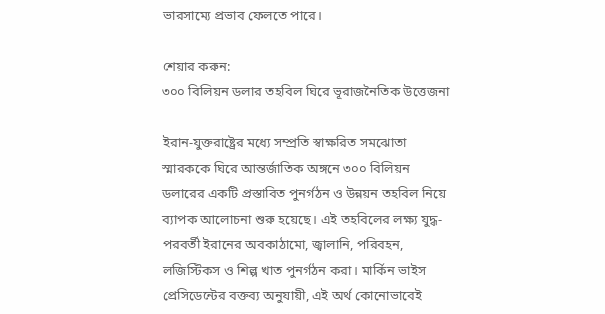ভারসাম্যে প্রভাব ফেলতে পারে।

শেয়ার করুন:
৩০০ বিলিয়ন ডলার তহবিল ঘিরে ভূরাজনৈতিক উত্তেজনা

ইরান-যুক্তরাষ্ট্রের মধ্যে সম্প্রতি স্বাক্ষরিত সমঝোতা স্মারককে ঘিরে আন্তর্জাতিক অঙ্গনে ৩০০ বিলিয়ন ডলারের একটি প্রস্তাবিত পুনর্গঠন ও উন্নয়ন তহবিল নিয়ে ব্যাপক আলোচনা শুরু হয়েছে। এই তহবিলের লক্ষ্য যুদ্ধ-পরবর্তী ইরানের অবকাঠামো, জ্বালানি, পরিবহন, লজিস্টিকস ও শিল্প খাত পুনর্গঠন করা। মার্কিন ভাইস প্রেসিডেন্টের বক্তব্য অনুযায়ী, এই অর্থ কোনোভাবেই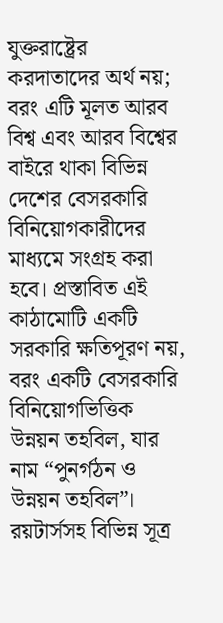যুক্তরাষ্ট্রের করদাতাদের অর্থ নয়; বরং এটি মূলত আরব বিশ্ব এবং আরব বিশ্বের বাইরে থাকা বিভিন্ন দেশের বেসরকারি বিনিয়োগকারীদের মাধ্যমে সংগ্রহ করা হবে। প্রস্তাবিত এই কাঠামোটি একটি সরকারি ক্ষতিপূরণ নয়, বরং একটি বেসরকারি বিনিয়োগভিত্তিক উন্নয়ন তহবিল, যার নাম “পুনর্গঠন ও উন্নয়ন তহবিল”। রয়টার্সসহ বিভিন্ন সূত্র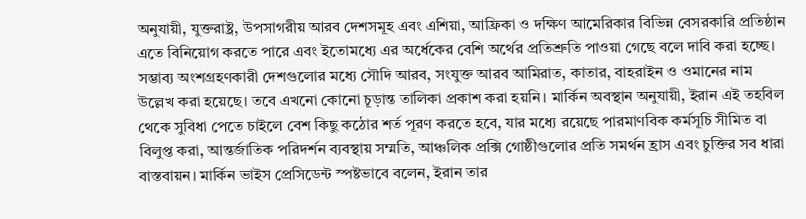অনুযায়ী, যুক্তরাষ্ট্র, উপসাগরীয় আরব দেশসমূহ এবং এশিয়া, আফ্রিকা ও দক্ষিণ আমেরিকার বিভিন্ন বেসরকারি প্রতিষ্ঠান এতে বিনিয়োগ করতে পারে এবং ইতোমধ্যে এর অর্ধেকের বেশি অর্থের প্রতিশ্রুতি পাওয়া গেছে বলে দাবি করা হচ্ছে। সম্ভাব্য অংশগ্রহণকারী দেশগুলোর মধ্যে সৌদি আরব, সংযুক্ত আরব আমিরাত, কাতার, বাহরাইন ও ওমানের নাম উল্লেখ করা হয়েছে। তবে এখনো কোনো চূড়ান্ত তালিকা প্রকাশ করা হয়নি। মার্কিন অবস্থান অনুযায়ী, ইরান এই তহবিল থেকে সুবিধা পেতে চাইলে বেশ কিছু কঠোর শর্ত পূরণ করতে হবে, যার মধ্যে রয়েছে পারমাণবিক কর্মসূচি সীমিত বা বিলুপ্ত করা, আন্তর্জাতিক পরিদর্শন ব্যবস্থায় সম্মতি, আঞ্চলিক প্রক্সি গোষ্ঠীগুলোর প্রতি সমর্থন হ্রাস এবং চুক্তির সব ধারা বাস্তবায়ন। মার্কিন ভাইস প্রেসিডেন্ট স্পষ্টভাবে বলেন, ইরান তার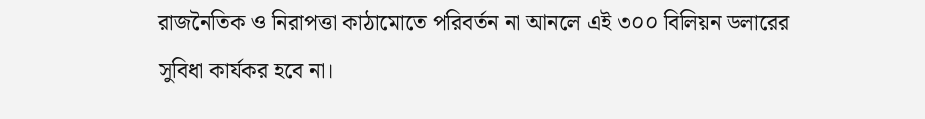রাজনৈতিক ও নিরাপত্তা কাঠামোতে পরিবর্তন না আনলে এই ৩০০ বিলিয়ন ডলারের সুবিধা কার্যকর হবে না।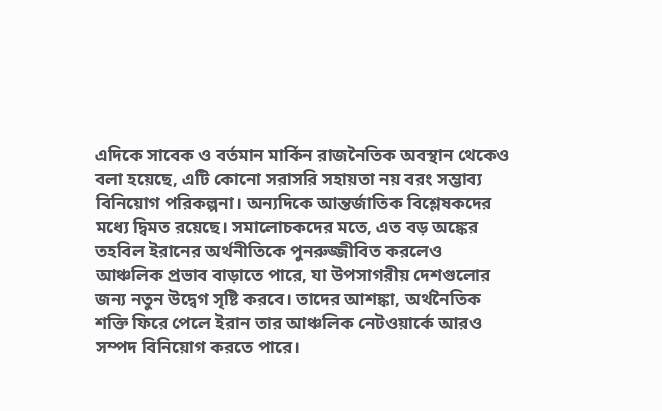এদিকে সাবেক ও বর্তমান মার্কিন রাজনৈতিক অবস্থান থেকেও বলা হয়েছে, এটি কোনো সরাসরি সহায়তা নয় বরং সম্ভাব্য বিনিয়োগ পরিকল্পনা। অন্যদিকে আন্তর্জাতিক বিশ্লেষকদের মধ্যে দ্বিমত রয়েছে। সমালোচকদের মতে, এত বড় অঙ্কের তহবিল ইরানের অর্থনীতিকে পুনরুজ্জীবিত করলেও আঞ্চলিক প্রভাব বাড়াতে পারে, যা উপসাগরীয় দেশগুলোর জন্য নতুন উদ্বেগ সৃষ্টি করবে। তাদের আশঙ্কা, অর্থনৈতিক শক্তি ফিরে পেলে ইরান তার আঞ্চলিক নেটওয়ার্কে আরও সম্পদ বিনিয়োগ করতে পারে।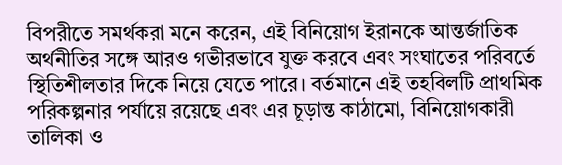বিপরীতে সমর্থকরা মনে করেন, এই বিনিয়োগ ইরানকে আন্তর্জাতিক অর্থনীতির সঙ্গে আরও গভীরভাবে যুক্ত করবে এবং সংঘাতের পরিবর্তে স্থিতিশীলতার দিকে নিয়ে যেতে পারে। বর্তমানে এই তহবিলটি প্রাথমিক পরিকল্পনার পর্যায়ে রয়েছে এবং এর চূড়ান্ত কাঠামো, বিনিয়োগকারী তালিকা ও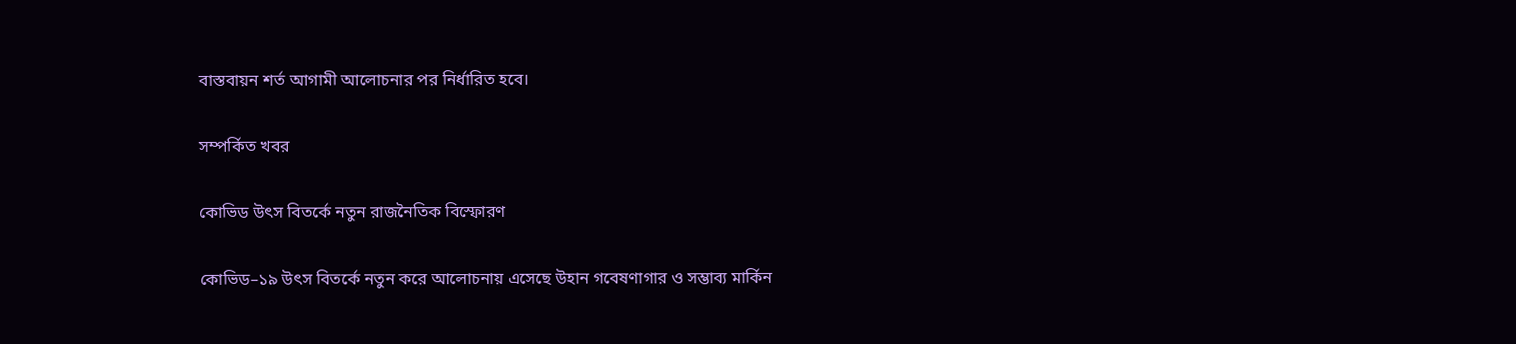বাস্তবায়ন শর্ত আগামী আলোচনার পর নির্ধারিত হবে।

সম্পর্কিত খবর

কোভিড উৎস বিতর্কে নতুন রাজনৈতিক বিস্ফোরণ

কোভিড–১৯ উৎস বিতর্কে নতুন করে আলোচনায় এসেছে উহান গবেষণাগার ও সম্ভাব্য মার্কিন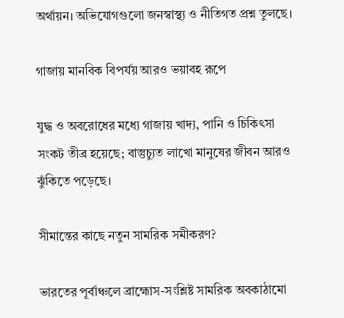অর্থায়ন। অভিযোগগুলো জনস্বাস্থ্য ও নীতিগত প্রশ্ন তুলছে।

গাজায় মানবিক বিপর্যয় আরও ভয়াবহ রূপে

যুদ্ধ ও অবরোধের মধ্যে গাজায় খাদ্য, পানি ও চিকিৎসা সংকট তীব্র হয়েছে; বাস্তুচ্যুত লাখো মানুষের জীবন আরও ঝুঁকিতে পড়েছে।

সীমান্তের কাছে নতুন সামরিক সমীকরণ?

ভারতের পূর্বাঞ্চলে ব্রাহ্মোস-সংশ্লিষ্ট সামরিক অবকাঠামো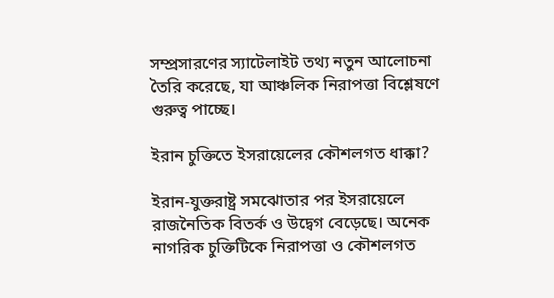সম্প্রসারণের স্যাটেলাইট তথ্য নতুন আলোচনা তৈরি করেছে, যা আঞ্চলিক নিরাপত্তা বিশ্লেষণে গুরুত্ব পাচ্ছে।

ইরান চুক্তিতে ইসরায়েলের কৌশলগত ধাক্কা?

ইরান-যুক্তরাষ্ট্র সমঝোতার পর ইসরায়েলে রাজনৈতিক বিতর্ক ও উদ্বেগ বেড়েছে। অনেক নাগরিক চুক্তিটিকে নিরাপত্তা ও কৌশলগত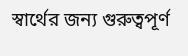স্বার্থের জন্য গুরুত্বপূর্ণ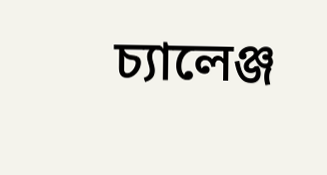চ্যালেঞ্জ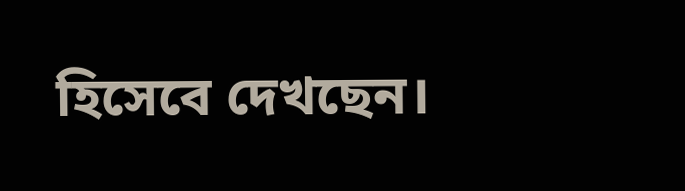হিসেবে দেখছেন।